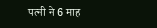पत्नी ने 6 माह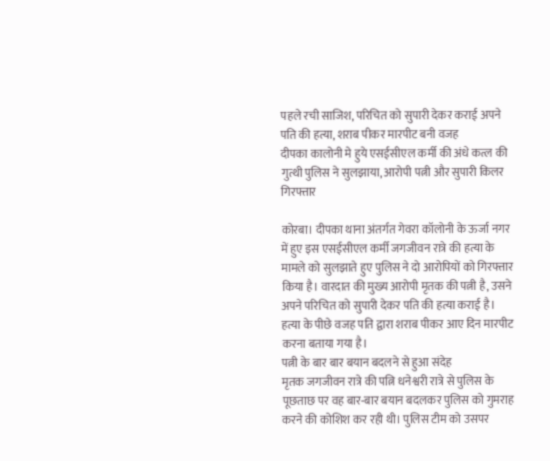पहले रची साजिश, परिचित को सुपारी देकर कराई अपने पति की हत्या, शराब पीकर मारपीट बनी वजह
दीपका कालोनी मे हुये एसईसीएल कर्मी की अंधे कत्ल की गुत्थी पुलिस ने सुलझाया, आरोपी पत्नी और सुपारी किलर गिरफ्तार

कोरबा। दीपका थाना अंतर्गत गेवरा कॉलोनी के ऊर्जा नगर में हुए इस एसईसीएल कर्मी जगजीवन रात्रे की हत्या के मामले को सुलझाते हुए पुलिस ने दो आरोपियों को गिरफ्तार किया है। वारदात की मुख्य आरोपी मृतक की पत्नी है, उसने अपने परिचित को सुपारी देकर पति की हत्या कराई है। हत्या के पीछे वजह पति द्वारा शराब पीकर आए दिन मारपीट करना बताया गया है।
पत्नी के बार बार बयान बदलने से हुआ संदेह
मृतक जगजीवन रात्रे की पत्नि धनेश्वरी रात्रे से पुलिस के पूछताछ पर वह बार-बार बयान बदलकर पुलिस को गुमराह करने की कोशिश कर रही थी। पुलिस टीम को उसपर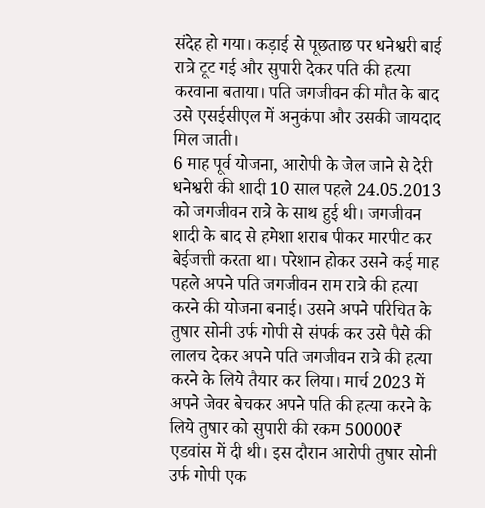संदेह हो गया। कड़ाई से पूछताछ पर धनेश्वरी बाई रात्रे टूट गई और सुपारी देकर पति की हत्या करवाना बताया। पति जगजीवन की मौत के बाद उसे एसईसीएल में अनुकंपा और उसकी जायदाद मिल जाती।
6 माह पूर्व योजना, आरोपी के जेल जाने से देरी
धनेश्वरी की शादी 10 साल पहले 24.05.2013 को जगजीवन रात्रे के साथ हुई थी। जगजीवन शादी के बाद से हमेशा शराब पीकर मारपीट कर बेईजत्ती करता था। परेशान होकर उसने कई माह पहले अपने पति जगजीवन राम रात्रे की हत्या करने की योजना बनाई। उसने अपने परिचित के तुषार सोनी उर्फ गोपी से संपर्क कर उसे पैसे की लालच देकर अपने पति जगजीवन रात्रे की हत्या करने के लिये तैयार कर लिया। मार्च 2023 में अपने जेवर बेचकर अपने पति की हत्या करने के लिये तुषार को सुपारी की रकम 50000₹ एडवांस में दी थी। इस दौरान आरोपी तुषार सोनी उर्फ गोपी एक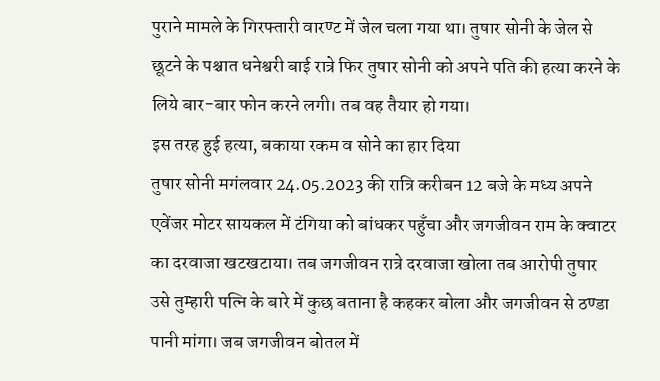पुराने मामले के गिरफ्तारी वारण्ट में जेल चला गया था। तुषार सोनी के जेल से छूटने के पश्चात धनेश्वरी बाई रात्रे फिर तुषार सोनी को अपने पति की हत्या करने के लिये बार-बार फोन करने लगी। तब वह तैयार हो गया।
इस तरह हुई हत्या, बकाया रकम व सोने का हार दिया
तुषार सोनी मगंलवार 24.05.2023 की रात्रि करीबन 12 बजे के मध्य अपने एवेंजर मोटर सायकल में टंगिया को बांधकर पहुँचा और जगजीवन राम के क्वाटर का दरवाजा खटखटाया। तब जगजीवन रात्रे दरवाजा खोला तब आरोपी तुषार उसे तुम्हारी पत्नि के बारे में कुछ बताना है कहकर बोला और जगजीवन से ठण्डा पानी मांगा। जब जगजीवन बोतल में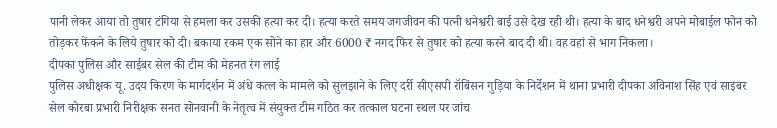पानी लेकर आया तो तुषार टंगिया से हमला कर उसकी हत्या कर दी। हत्या करते समय जगजीवन की पत्नी धनेश्वरी बाई उसे देख रही थी। हत्या के बाद धनेश्वरी अपने मोबाईल फोन को तोड़कर फेंकने के लिये तुषार को दी। बकाया रकम एक सोने का हार और 6000 ₹ नगद फिर से तुषार को हत्या करने बाद दी थी। वह वहां से भाग निकला।
दीपका पुलिस और साईबर सेल की टीम की मेहनत रंग लाई
पुलिस अधीक्षक यू. उदय किरण के मार्गदर्शन में अंधे कत्ल के मामले को सुलझाने के लिए दर्री सीएसपी रॉबिंसन गुड़िया के निर्देशन में थाना प्रभारी दीपका अविनाश सिंह एवं साइबर सेल कोरबा प्रभारी निरीक्षक सनत सोनवानी के नेतृत्व में संयुक्त टीम गठित कर तत्काल घटना स्थल पर जांच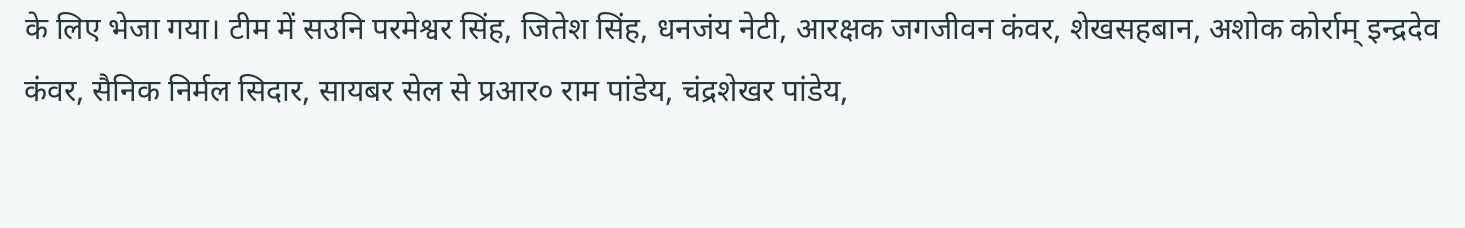के लिए भेजा गया। टीम में सउनि परमेश्वर सिंह, जितेश सिंह, धनजंय नेटी, आरक्षक जगजीवन कंवर, शेखसहबान, अशोक कोर्राम् इन्द्रदेव कंवर, सैनिक निर्मल सिदार, सायबर सेल से प्रआर० राम पांडेय, चंद्रशेखर पांडेय,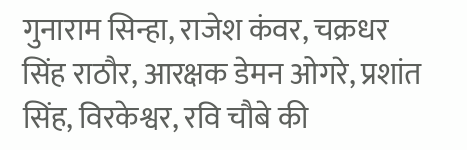गुनाराम सिन्हा, राजेश कंवर, चक्रधर सिंह राठौर, आरक्षक डेमन ओगरे, प्रशांत सिंह, विरकेश्वर, रवि चौबे की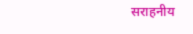सराहनीय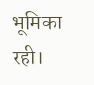भूमिका रही।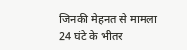जिनकी मेहनत से मामला 24 घंटे के भीतर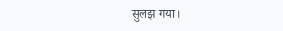सुलझ गया।